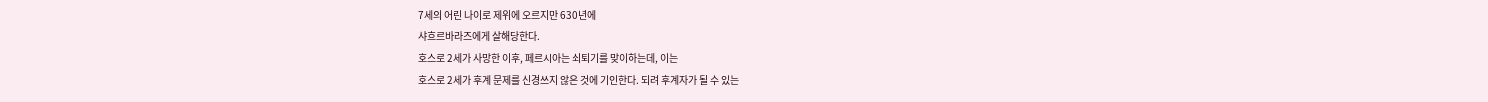7세의 어린 나이로 제위에 오르지만 630년에
샤흐르바라즈에게 살해당한다.
호스로 2세가 사망한 이후, 페르시아는 쇠퇴기를 맞이하는데, 이는
호스로 2세가 후계 문제를 신경쓰지 않은 것에 기인한다. 되려 후계자가 될 수 있는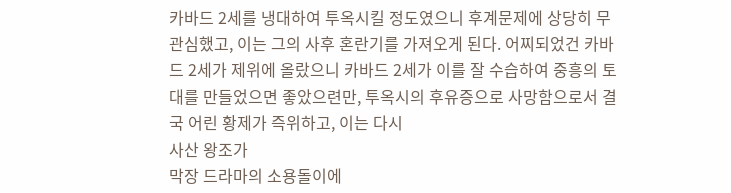카바드 2세를 냉대하여 투옥시킬 정도였으니 후계문제에 상당히 무관심했고, 이는 그의 사후 혼란기를 가져오게 된다. 어찌되었건 카바드 2세가 제위에 올랐으니 카바드 2세가 이를 잘 수습하여 중흥의 토대를 만들었으면 좋았으련만, 투옥시의 후유증으로 사망함으로서 결국 어린 황제가 즉위하고, 이는 다시
사산 왕조가
막장 드라마의 소용돌이에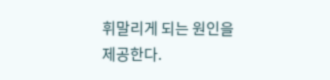휘말리게 되는 원인을 제공한다.